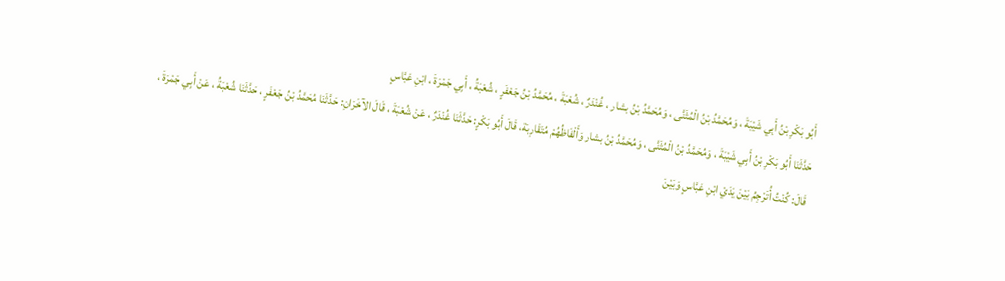أَبُو بَكْرِ بْنُ أَبِي شَيْبَةَ ، وَمُحَمَّدُ بْنُ الْمُثَنَّى ، وَمُحَمَّدُ بْنُ بشار ، غُنْدَرٌ ، شُعْبَةَ ، مُحَمَّدُ بْنُ جَعْفَرٍ ، شُعْبَةُ ، أَبِي جَمْرَةَ ، ابْنِ عَبَّاسٍ
حَدَّثَنَا أَبُو بَكْرِ بْنُ أَبِي شَيْبَةَ ، وَمُحَمَّدُ بْنُ الْمُثَنَّى ، وَمُحَمَّدُ بْنُ بشار وَأَلْفَاظُهُمْ مُتَقَارِبَة، قَالَ أَبُو بَكْرٍ: حَدَّثَنَا غُنْدَرٌ ، عَنْ شُعْبَةَ ، قَالَ الآخَرَانِ: حَدَّثَنَا مُحَمَّدُ بْنُ جَعْفَرٍ ، حَدَّثَنَا شُعْبَةُ ، عَنْ أَبِي جَمْرَةَ ، قَالَ: كُنْتُ أُتَرْجِمُ بَيْنَ يَدَيْ ابْنِ عَبَّاسٍ وَبَيْنَ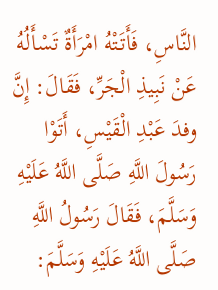النَّاسِ، فَأَتَتْهُ امْرَأَةٌ تَسْأَلُهُ عَنْ نَبِيذِ الْجَرِّ، فَقَالَ: إِنَّ وفدَ عَبْدِ الْقَيْسِ، أَتَوْا رَسُولَ اللَّهِ صَلَّى اللَّهُ عَلَيْهِ وَسَلَّمَ، فَقَالَ رَسُولُ اللَّهِ صَلَّى اللَّهُ عَلَيْهِ وَسَلَّمَ: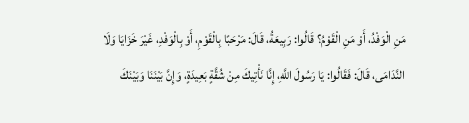مَنِ الْوَفْدُ، أَوْ مَنِ الْقَوْمُ؟ قَالُوا: رَبِيعَةُ، قَالَ: مَرْحَبًا بِالْقَوْمِ، أَوْ بِالْوَفْدِ، غَيْرَ خَزَايَا وَلَا النَّدَامَى، قَالَ: فَقَالُوا: يَا رَسُولَ اللَّهِ، إِنَّا نَأْتِيكَ مِنْ شُقَّةٍ بَعِيدَةٍ، وَإِنَّ بَيْنَنَا وَبَيْنَكَ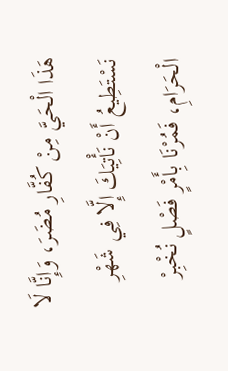هَذَا الْحَيَّ مِنْ كُفَّارِ مُضَرَ، وَإِنَّا لَا نَسْتَطِيعُ أَنْ نَأْتِيَكَ إِلَّا فِي شَهْرِ الْحَرَامِ، فَمُرْنَا بِأَمْرٍ فَصْلٍ نُخْبِرْ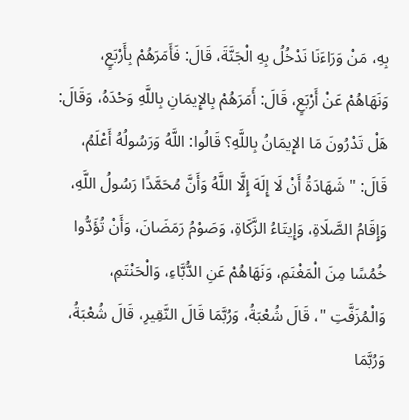بِهِ، مَنْ وَرَاءَنَا نَدْخُلُ بِهِ الْجَنَّةَ، قَالَ: فَأَمَرَهُمْ بِأَرْبَعٍ، وَنَهَاهُمْ عَنْ أَرْبَعٍ، قَالَ: أَمَرَهُمْ بِالإِيمَانِ بِاللَّهِ وَحْدَهُ، وَقَالَ: هَلْ تَدْرُونَ مَا الإِيمَانُ بِاللَّهِ؟ قَالُوا: اللَّهُ وَرَسُولُهُ أَعْلَمُ، قَالَ: " شَهَادَةُ أَنْ لَا إِلَهَ إِلَّا اللَّهُ وَأَنَّ مُحَمَّدًا رَسُولُ اللَّهِ، وَإِقَامُ الصَّلَاةِ، وَإِيتَاءُ الزَّكَاةِ، وَصَوْمُ رَمَضَانَ، وَأَنْ تُؤَدُّوا خُمُسًا مِنَ الْمَغْنَمِ، وَنَهَاهُمْ عَنِ الدُّبَّاءِ، وَالْحَنْتَمِ، وَالْمُزَفَّتِ "، قَالَ شُعْبَةُ، وَرُبَّمَا قَالَ النَّقِيرِ، قَالَ شُعْبَةُ، وَرُبَّمَا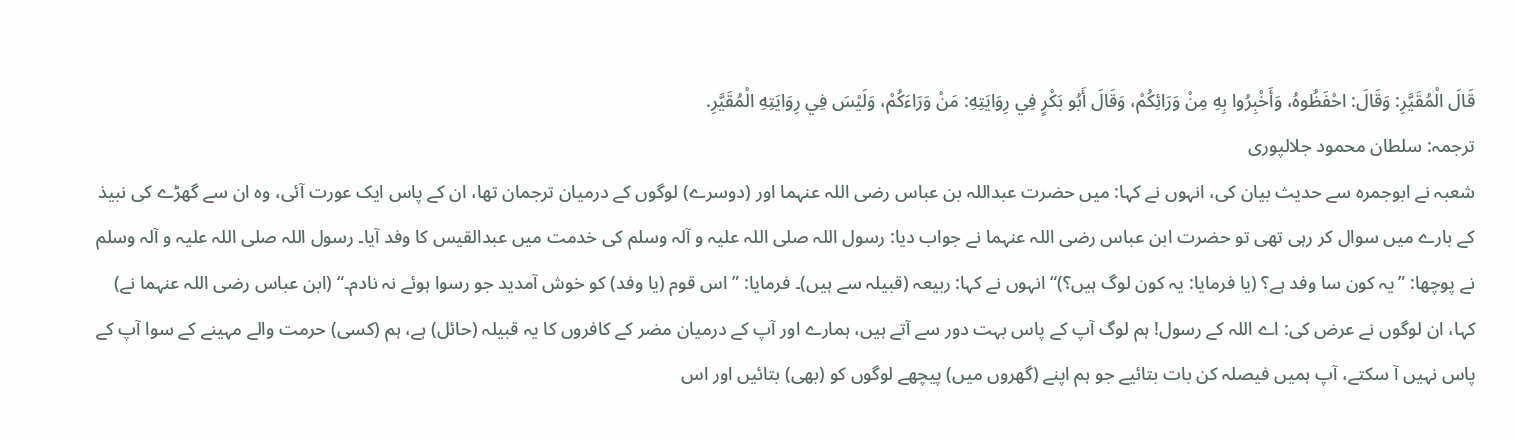قَالَ الْمُقَيَّرِ: وَقَالَ: احْفَظُوهُ، وَأَخْبِرُوا بِهِ مِنْ وَرَائِكُمْ، وَقَالَ أَبُو بَكْرٍ فِي رِوَايَتِهِ: مَنْ وَرَاءَكُمْ، وَلَيْسَ فِي رِوَايَتِهِ الْمُقَيَّرِ.
ترجمہ: سلطان محمود جلالپوری
شعبہ نے ابوجمرہ سے حدیث بیان کی، انہوں نے کہا: میں حضرت عبداللہ بن عباس رضی اللہ عنہما اور (دوسرے) لوگوں کے درمیان ترجمان تھا، ان کے پاس ایک عورت آئی، وہ ان سے گھڑے کی نبیذ کے بارے میں سوال کر رہی تھی تو حضرت ابن عباس رضی اللہ عنہما نے جواب دیا: رسول اللہ صلی اللہ علیہ و آلہ وسلم کی خدمت میں عبدالقیس کا وفد آیا۔ رسول اللہ صلی اللہ علیہ و آلہ وسلم نے پوچھا: ”یہ کون سا وفد ہے؟ (یا فرمایا: یہ کون لوگ ہیں؟)“ انہوں نے کہا: ربیعہ (قبیلہ سے ہیں)۔ فرمایا: ”اس قوم (یا وفد) کو خوش آمدید جو رسوا ہوئے نہ نادم۔“ (ابن عباس رضی اللہ عنہما نے) کہا، ان لوگوں نے عرض کی: اے اللہ کے رسول! ہم لوگ آپ کے پاس بہت دور سے آتے ہیں، ہمارے اور آپ کے درمیان مضر کے کافروں کا یہ قبیلہ (حائل) ہے، ہم (کسی) حرمت والے مہینے کے سوا آپ کے پاس نہیں آ سکتے، آپ ہمیں فیصلہ کن بات بتائیے جو ہم اپنے (گھروں میں) پیچھے لوگوں کو (بھی) بتائیں اور اس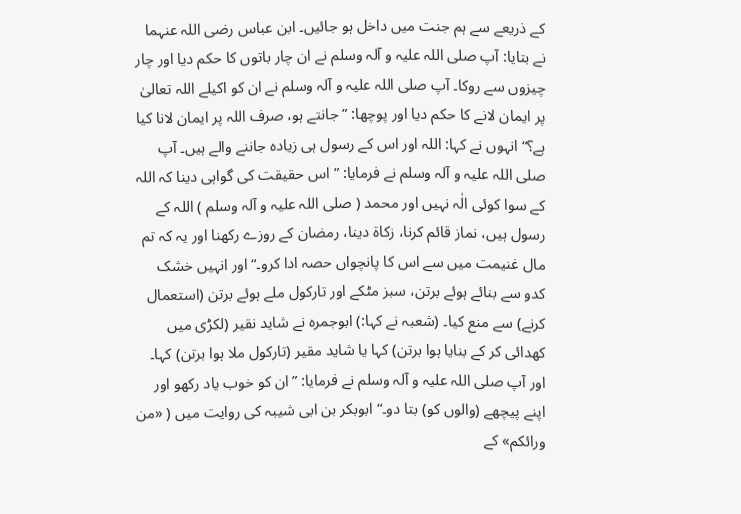کے ذریعے سے ہم جنت میں داخل ہو جائیں۔ ابن عباس رضی اللہ عنہما نے بتایا: آپ صلی اللہ علیہ و آلہ وسلم نے ان چار باتوں کا حکم دیا اور چار چیزوں سے روکا۔ آپ صلی اللہ علیہ و آلہ وسلم نے ان کو اکیلے اللہ تعالیٰ پر ایمان لانے کا حکم دیا اور پوچھا: ”جانتے ہو، صرف اللہ پر ایمان لانا کیا ہے؟“ انہوں نے کہا: اللہ اور اس کے رسول ہی زیادہ جاننے والے ہیں۔ آپ صلی اللہ علیہ و آلہ وسلم نے فرمایا: ”اس حقیقت کی گواہی دینا کہ اللہ کے سوا کوئی الٰہ نہیں اور محمد ( صلی اللہ علیہ و آلہ وسلم ) اللہ کے رسول ہیں، نماز قائم کرنا، زکاۃ دینا، رمضان کے روزے رکھنا اور یہ کہ تم مال غنیمت میں سے اس کا پانچواں حصہ ادا کرو۔“ اور انہیں خشک کدو سے بنائے ہوئے برتن، سبز مٹکے اور تارکول ملے ہوئے برتن (استعمال کرنے) سے منع کیا۔ (شعبہ نے کہا:) ابوجمرہ نے شاید نقیر (لکڑی میں کھدائی کر کے بنایا ہوا برتن) کہا یا شاید مقیر (تارکول ملا ہوا برتن) کہا۔ اور آپ صلی اللہ علیہ و آلہ وسلم نے فرمایا: ”ان کو خوب یاد رکھو اور اپنے پیچھے (والوں کو) بتا دو۔“ ابوبکر بن ابی شیبہ کی روایت میں ( «من ورائكم» کے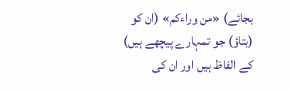بجائے) «من وراءكم» (ان کو (بتاؤ) جو تمہارے پیچھے ہیں) کے الفاظ ہیں اور ان کی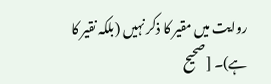روایت میں مقیر کا ذکر نہیں (بلکہ نقیر کا ہے)۔ [صحيح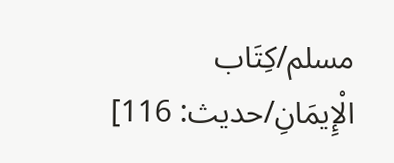مسلم/كِتَاب الْإِيمَانِ/حدیث: 116]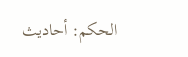الحكم: أحاديث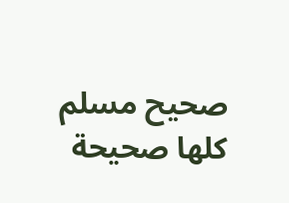صحيح مسلم كلها صحيحة